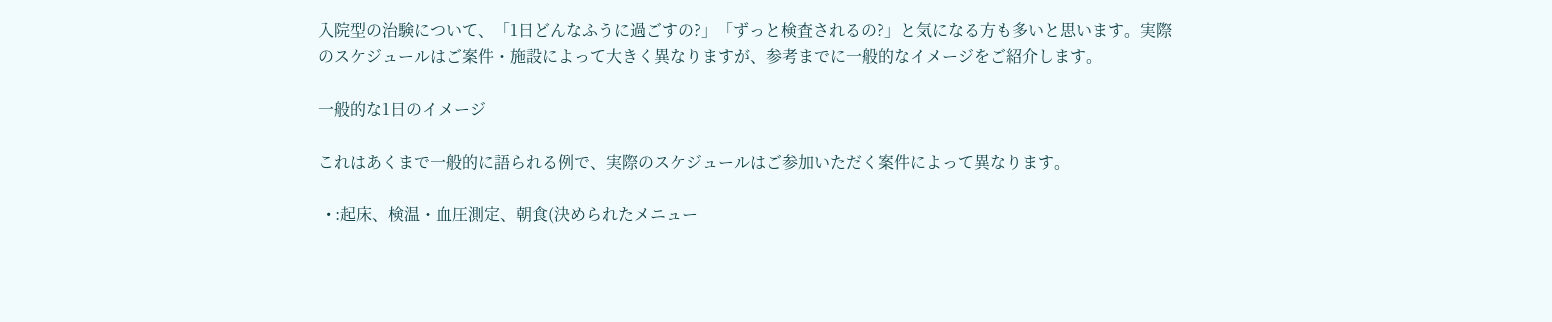入院型の治験について、「1日どんなふうに過ごすの?」「ずっと検査されるの?」と気になる方も多いと思います。実際のスケジュールはご案件・施設によって大きく異なりますが、参考までに一般的なイメージをご紹介します。

一般的な1日のイメージ

これはあくまで一般的に語られる例で、実際のスケジュールはご参加いただく案件によって異なります。

  • :起床、検温・血圧測定、朝食(決められたメニュー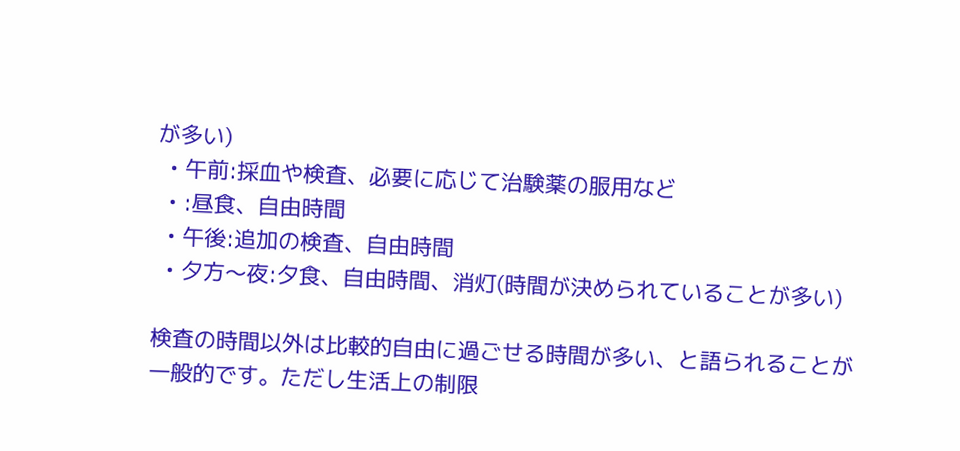が多い)
  • 午前:採血や検査、必要に応じて治験薬の服用など
  • :昼食、自由時間
  • 午後:追加の検査、自由時間
  • 夕方〜夜:夕食、自由時間、消灯(時間が決められていることが多い)

検査の時間以外は比較的自由に過ごせる時間が多い、と語られることが一般的です。ただし生活上の制限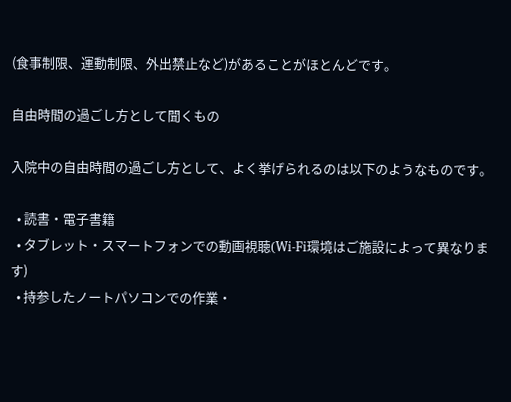(食事制限、運動制限、外出禁止など)があることがほとんどです。

自由時間の過ごし方として聞くもの

入院中の自由時間の過ごし方として、よく挙げられるのは以下のようなものです。

  • 読書・電子書籍
  • タブレット・スマートフォンでの動画視聴(Wi-Fi環境はご施設によって異なります)
  • 持参したノートパソコンでの作業・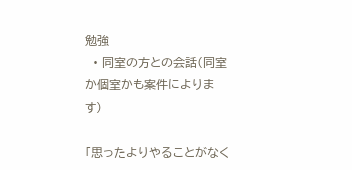勉強
  • 同室の方との会話(同室か個室かも案件によります)

「思ったよりやることがなく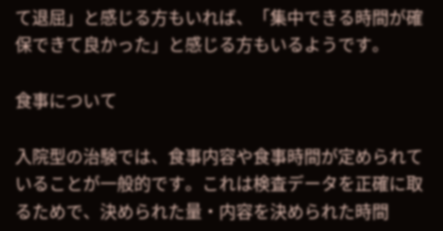て退屈」と感じる方もいれば、「集中できる時間が確保できて良かった」と感じる方もいるようです。

食事について

入院型の治験では、食事内容や食事時間が定められていることが一般的です。これは検査データを正確に取るためで、決められた量・内容を決められた時間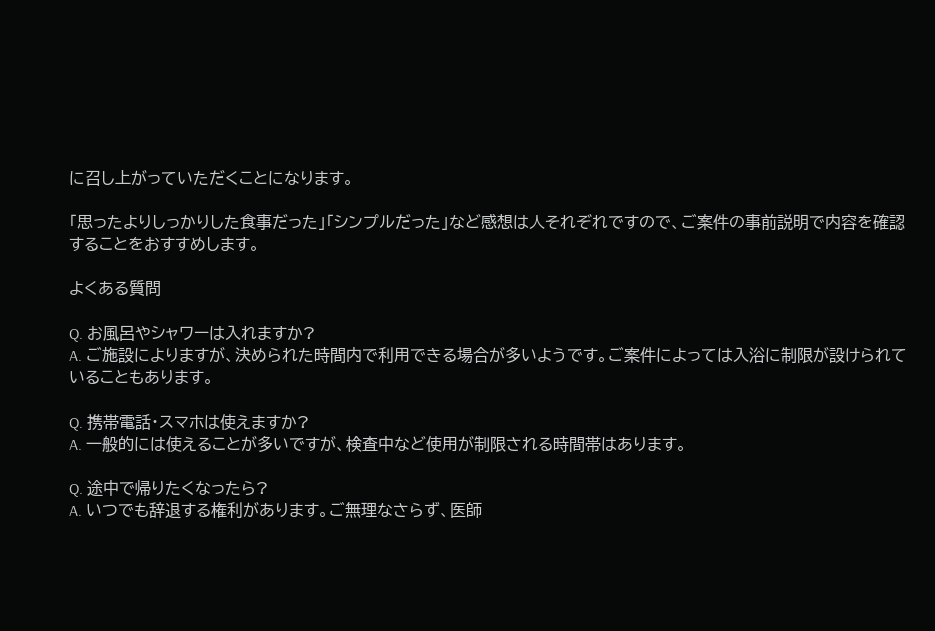に召し上がっていただくことになります。

「思ったよりしっかりした食事だった」「シンプルだった」など感想は人それぞれですので、ご案件の事前説明で内容を確認することをおすすめします。

よくある質問

Q. お風呂やシャワーは入れますか?
A. ご施設によりますが、決められた時間内で利用できる場合が多いようです。ご案件によっては入浴に制限が設けられていることもあります。

Q. 携帯電話・スマホは使えますか?
A. 一般的には使えることが多いですが、検査中など使用が制限される時間帯はあります。

Q. 途中で帰りたくなったら?
A. いつでも辞退する権利があります。ご無理なさらず、医師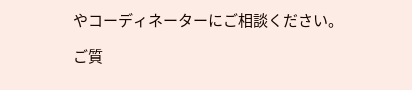やコーディネーターにご相談ください。

ご質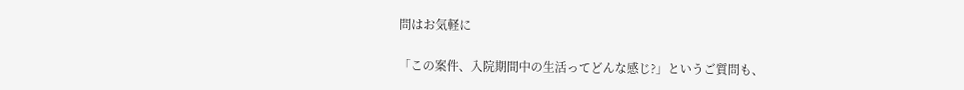問はお気軽に

「この案件、入院期間中の生活ってどんな感じ?」というご質問も、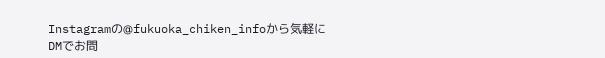Instagramの@fukuoka_chiken_infoから気軽にDMでお問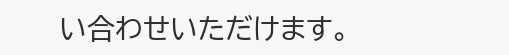い合わせいただけます。